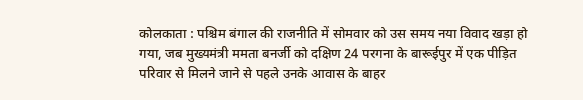कोलकाता : पश्चिम बंगाल की राजनीति में सोमवार को उस समय नया विवाद खड़ा हो गया, जब मुख्यमंत्री ममता बनर्जी को दक्षिण 24 परगना के बारूईपुर में एक पीड़ित परिवार से मिलने जाने से पहले उनके आवास के बाहर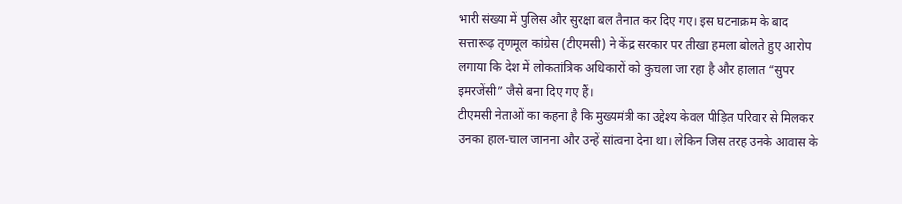भारी संख्या में पुलिस और सुरक्षा बल तैनात कर दिए गए। इस घटनाक्रम के बाद सत्तारूढ़ तृणमूल कांग्रेस (टीएमसी) ने केंद्र सरकार पर तीखा हमला बोलते हुए आरोप लगाया कि देश में लोकतांत्रिक अधिकारों को कुचला जा रहा है और हालात “सुपर इमरजेंसी” जैसे बना दिए गए हैं।
टीएमसी नेताओं का कहना है कि मुख्यमंत्री का उद्देश्य केवल पीड़ित परिवार से मिलकर उनका हाल-चाल जानना और उन्हें सांत्वना देना था। लेकिन जिस तरह उनके आवास के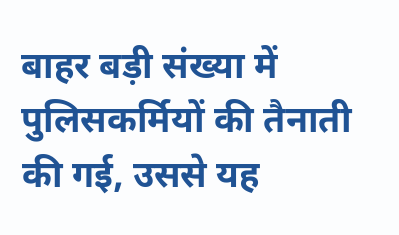बाहर बड़ी संख्या में पुलिसकर्मियों की तैनाती की गई, उससे यह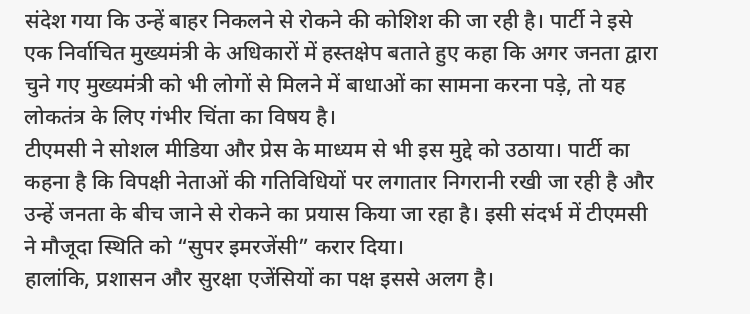संदेश गया कि उन्हें बाहर निकलने से रोकने की कोशिश की जा रही है। पार्टी ने इसे एक निर्वाचित मुख्यमंत्री के अधिकारों में हस्तक्षेप बताते हुए कहा कि अगर जनता द्वारा चुने गए मुख्यमंत्री को भी लोगों से मिलने में बाधाओं का सामना करना पड़े, तो यह लोकतंत्र के लिए गंभीर चिंता का विषय है।
टीएमसी ने सोशल मीडिया और प्रेस के माध्यम से भी इस मुद्दे को उठाया। पार्टी का कहना है कि विपक्षी नेताओं की गतिविधियों पर लगातार निगरानी रखी जा रही है और उन्हें जनता के बीच जाने से रोकने का प्रयास किया जा रहा है। इसी संदर्भ में टीएमसी ने मौजूदा स्थिति को “सुपर इमरजेंसी” करार दिया।
हालांकि, प्रशासन और सुरक्षा एजेंसियों का पक्ष इससे अलग है।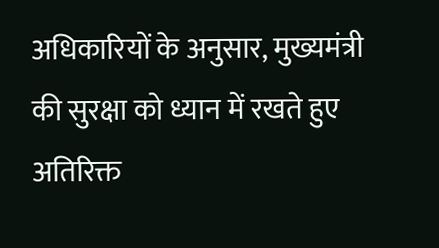अधिकारियों के अनुसार, मुख्यमंत्री की सुरक्षा को ध्यान में रखते हुए अतिरिक्त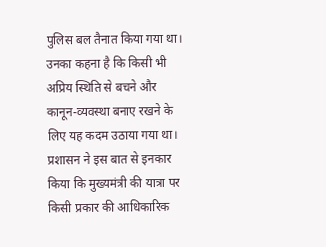पुलिस बल तैनात किया गया था। उनका कहना है कि किसी भी अप्रिय स्थिति से बचने और कानून-व्यवस्था बनाए रखने के लिए यह कदम उठाया गया था। प्रशासन ने इस बात से इनकार किया कि मुख्यमंत्री की यात्रा पर किसी प्रकार की आधिकारिक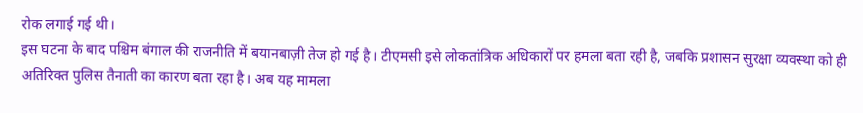रोक लगाई गई थी।
इस घटना के बाद पश्चिम बंगाल की राजनीति में बयानबाज़ी तेज हो गई है। टीएमसी इसे लोकतांत्रिक अधिकारों पर हमला बता रही है, जबकि प्रशासन सुरक्षा व्यवस्था को ही अतिरिक्त पुलिस तैनाती का कारण बता रहा है। अब यह मामला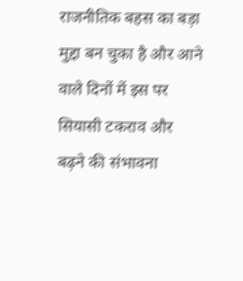राजनीतिक बहस का बड़ा मुद्दा बन चुका है और आने वाले दिनों में इस पर सियासी टकराव और बढ़ने की संभावना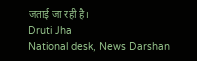जताई जा रही है।
Druti Jha
National desk, News Darshan